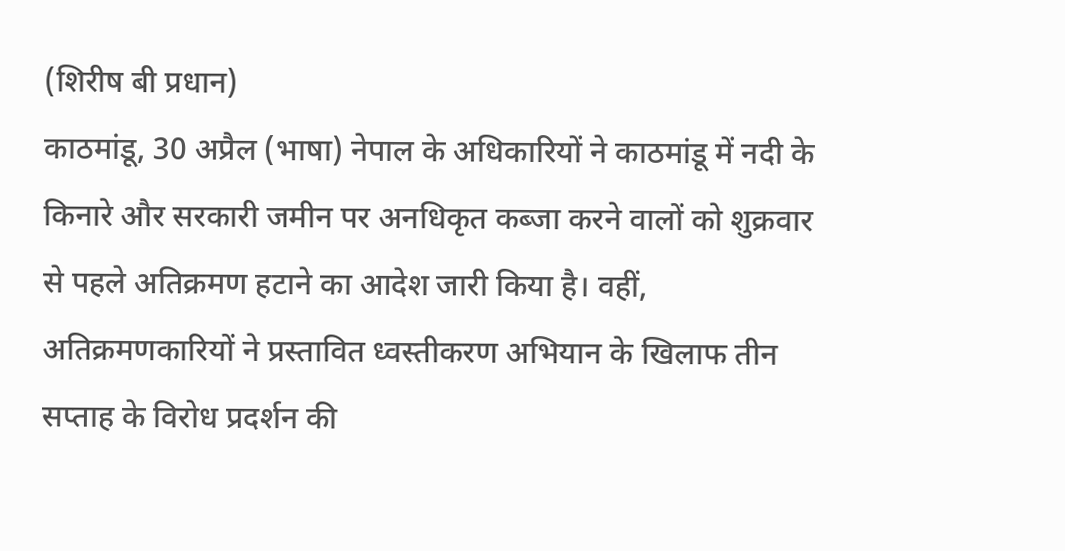(शिरीष बी प्रधान)
काठमांडू, 30 अप्रैल (भाषा) नेपाल के अधिकारियों ने काठमांडू में नदी के किनारे और सरकारी जमीन पर अनधिकृत कब्जा करने वालों को शुक्रवार से पहले अतिक्रमण हटाने का आदेश जारी किया है। वहीं, अतिक्रमणकारियों ने प्रस्तावित ध्वस्तीकरण अभियान के खिलाफ तीन सप्ताह के विरोध प्रदर्शन की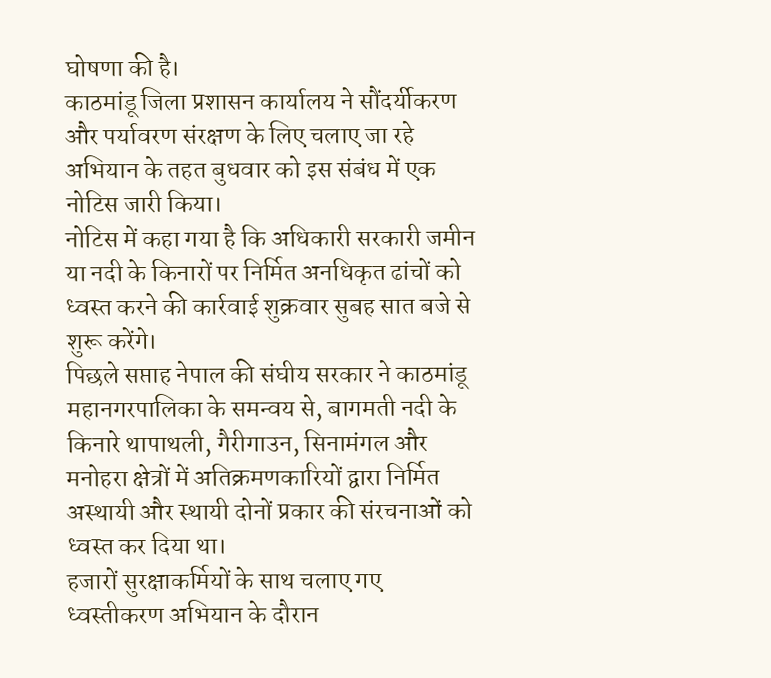घोषणा की है।
काठमांडू जिला प्रशासन कार्यालय ने सौंदर्यीकरण और पर्यावरण संरक्षण के लिए चलाए जा रहे अभियान के तहत बुधवार को इस संबंध में एक नोटिस जारी किया।
नोटिस में कहा गया है कि अधिकारी सरकारी जमीन या नदी के किनारों पर निर्मित अनधिकृत ढांचों को ध्वस्त करने की कार्रवाई शुक्रवार सुबह सात बजे से शुरू करेंगे।
पिछले सप्ताह नेपाल की संघीय सरकार ने काठमांडू महानगरपालिका के समन्वय से, बागमती नदी के किनारे थापाथली, गैरीगाउन, सिनामंगल और मनोहरा क्षेत्रों में अतिक्रमणकारियों द्वारा निर्मित अस्थायी और स्थायी दोनों प्रकार की संरचनाओं को ध्वस्त कर दिया था।
हजारों सुरक्षाकर्मियों के साथ चलाए गए ध्वस्तीकरण अभियान के दौरान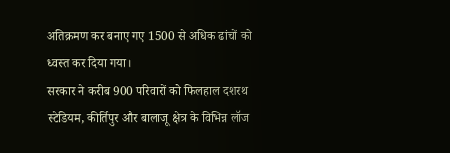अतिक्रमण कर बनाए गए 1500 से अधिक ढांचों को ध्वस्त कर दिया गया।
सरकार ने करीब 900 परिवारों को फिलहाल दशरथ स्टेडियम, कीर्तिपुर और बालाजू क्षेत्र के विभिन्न लॉज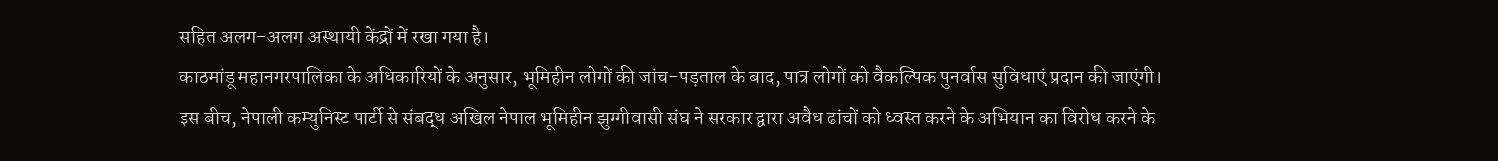सहित अलग-अलग अस्थायी केंद्रों में रखा गया है।
काठमांडू महानगरपालिका के अधिकारियों के अनुसार, भूमिहीन लोगों की जांच-पड़ताल के बाद, पात्र लोगों को वैकल्पिक पुनर्वास सुविधाएं प्रदान की जाएंगी।
इस बीच, नेपाली कम्युनिस्ट पार्टी से संबद्ध अखिल नेपाल भूमिहीन झुग्गीवासी संघ ने सरकार द्वारा अवैध ढांचों को ध्वस्त करने के अभियान का विरोध करने के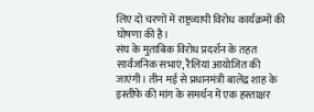लिए दो चरणों में राष्ट्रव्यापी विरोध कार्यक्रमों की घोषणा की है।
संघ के मुताबिक विरोध प्रदर्शन के तहत सार्वजनिक सभाएं, रैलियां आयोजित की जाएंगी। तीन मई से प्रधानमंत्री बालेंद्र शाह के इस्तीफे की मांग के समर्थन में एक हस्ताक्षर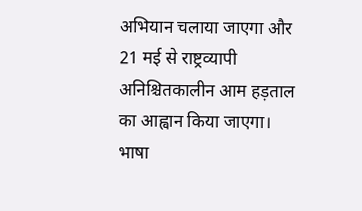अभियान चलाया जाएगा और 21 मई से राष्ट्रव्यापी अनिश्चितकालीन आम हड़ताल का आह्वान किया जाएगा।
भाषा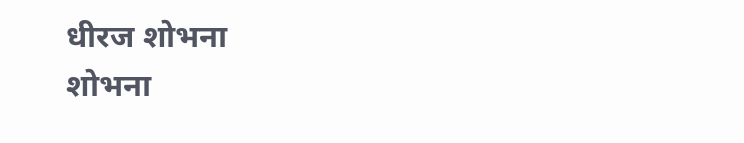धीरज शोभना
शोभना